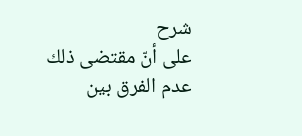شرح
على أنّ مقتضى ذلك عدم الفرق بين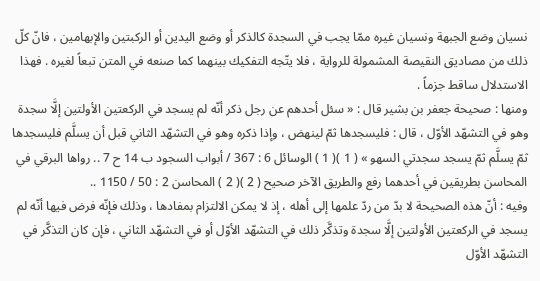نسيان وضع الجبهة ونسيان غيره ممّا يجب في السجدة كالذكر أو وضع اليدين أو الركبتين والإبهامين ، فانّ كلّ ذلك من مصاديق النقيصة المشمولة للرواية ، فلا يتّجه التفكيك بينهما كما صنعه في المتن تبعاً لغيره . فهذا الاستدلال ساقط جزماً .
ومنها : صحيحة جعفر بن بشير قال : « سئل أحدهم عن رجل ذكر أنّه لم يسجد في الركعتين الأولتين إلَّا سجدة وهو في التشهّد الأوّل ، قال : فليسجدها ثمّ لينهض ، وإذا ذكره وهو في التشهّد الثاني قبل أن يسلَّم فليسجدها ثمّ يسلَّم ثمّ يسجد سجدتي السهو » ( 1 )( 1 ) الوسائل 6 : 367 / أبواب السجود ب 14 ح 7 .. رواها البرقي في المحاسن بطريقين في أحدهما رفع والطريق الآخر صحيح ( 2 )( 2 ) المحاسن 2 : 50 / 1150 ..
وفيه : أنّ هذه الصحيحة لا بدّ من ردّ علمها إلى أهله ، إذ لا يمكن الالتزام بمفادها ، وذلك فإنّه فرض فيها أنّه لم يسجد في الركعتين الأولتين إلَّا سجدة وتذكَّر ذلك في التشهّد الأوّل أو في التشهّد الثاني ، فإن كان التذكَّر في التشهّد الأوّل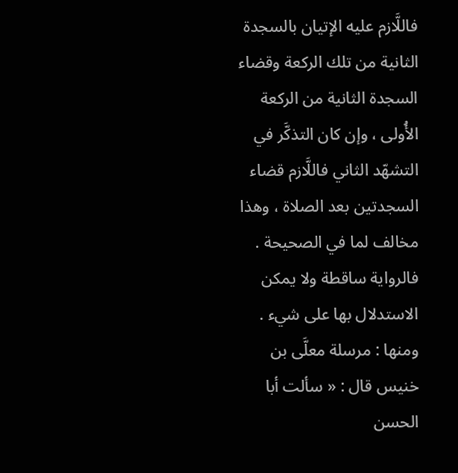فاللَّازم عليه الإتيان بالسجدة الثانية من تلك الركعة وقضاء السجدة الثانية من الركعة الأُولى ، وإن كان التذكَّر في التشهّد الثاني فاللَّازم قضاء السجدتين بعد الصلاة ، وهذا مخالف لما في الصحيحة . فالرواية ساقطة ولا يمكن الاستدلال بها على شيء .
ومنها : مرسلة معلَّى بن خنيس قال : « سألت أبا الحسن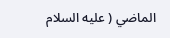الماضي ( عليه السلام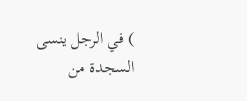) في الرجل ينسى السجدة من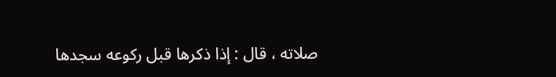صلاته ، قال : إذا ذكرها قبل ركوعه سجدها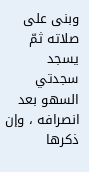وبنى على صلاته ثمّ يسجد سجدتي السهو بعد انصرافه ، وإن ذكرها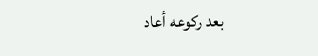بعد ركوعه أعاد